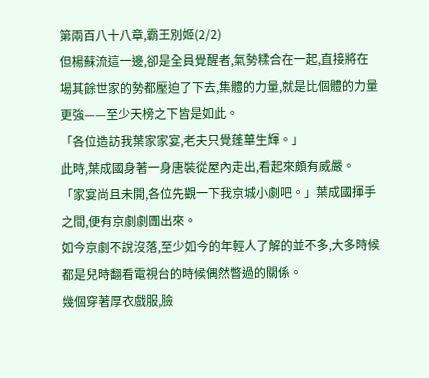第兩百八十八章,霸王別姬(2/2)
但楊蘇流這一邊,卻是全員覺醒者,氣勢糅合在一起,直接將在場其餘世家的勢都壓迫了下去,集體的力量,就是比個體的力量更強——至少天榜之下皆是如此。
「各位造訪我葉家家宴,老夫只覺蓬蓽生輝。」
此時,葉成國身著一身唐裝從屋內走出,看起來頗有威嚴。
「家宴尚且未開,各位先觀一下我京城小劇吧。」葉成國揮手之間,便有京劇劇團出來。
如今京劇不說沒落,至少如今的年輕人了解的並不多,大多時候都是兒時翻看電視台的時候偶然瞥過的關係。
幾個穿著厚衣戲服,臉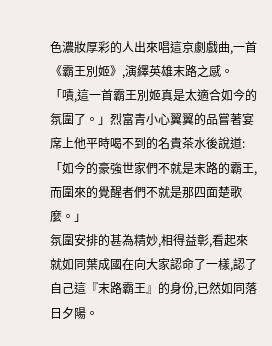色濃妝厚彩的人出來唱這京劇戲曲,一首《霸王別姬》,演繹英雄末路之感。
「嘖,這一首霸王別姬真是太適合如今的氛圍了。」烈富青小心翼翼的品嘗著宴席上他平時喝不到的名貴茶水後說道:「如今的豪強世家們不就是末路的霸王,而圍來的覺醒者們不就是那四面楚歌麼。」
氛圍安排的甚為精妙,相得益彰,看起來就如同葉成國在向大家認命了一樣,認了自己這『末路霸王』的身份,已然如同落日夕陽。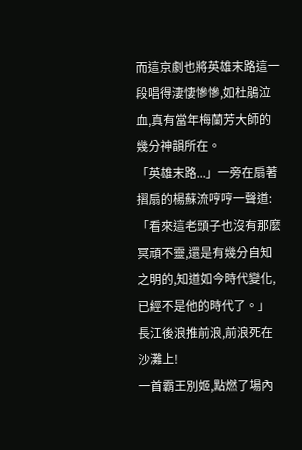而這京劇也將英雄末路這一段唱得淒悽慘慘,如杜鵑泣血,真有當年梅蘭芳大師的幾分神韻所在。
「英雄末路...」一旁在扇著摺扇的楊蘇流哼哼一聲道:「看來這老頭子也沒有那麼冥頑不靈,還是有幾分自知之明的,知道如今時代變化,已經不是他的時代了。」
長江後浪推前浪,前浪死在沙灘上!
一首霸王別姬,點燃了場內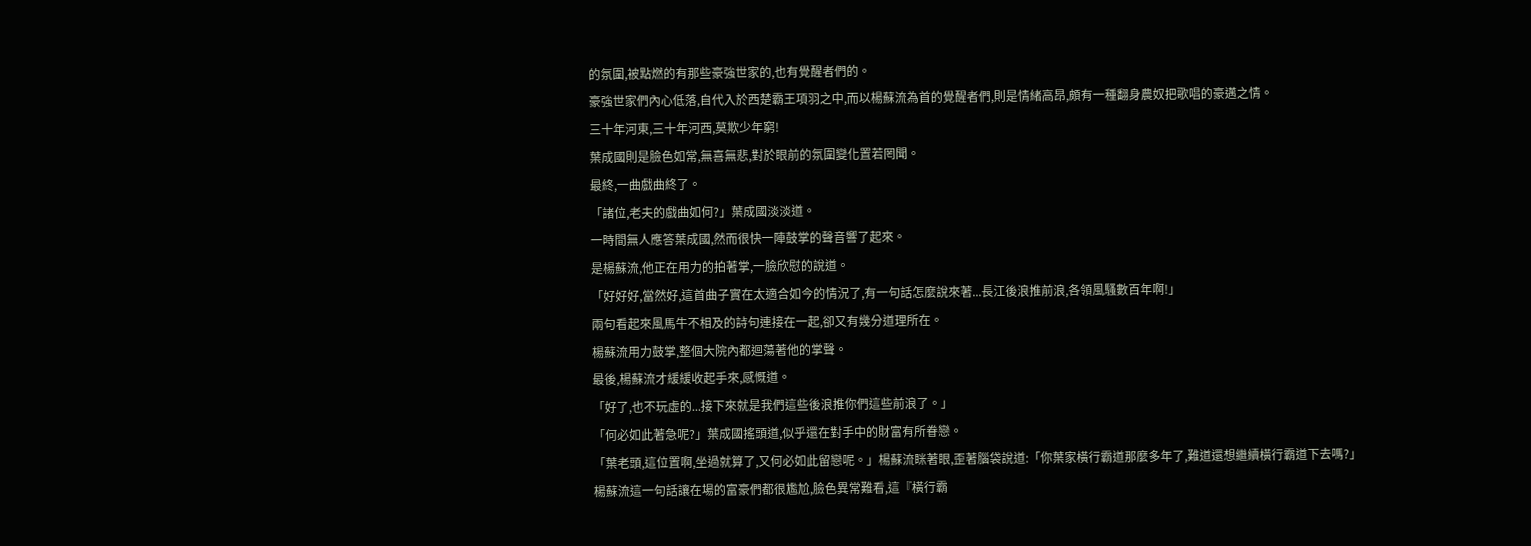的氛圍,被點燃的有那些豪強世家的,也有覺醒者們的。
豪強世家們內心低落,自代入於西楚霸王項羽之中,而以楊蘇流為首的覺醒者們,則是情緒高昂,頗有一種翻身農奴把歌唱的豪邁之情。
三十年河東,三十年河西,莫欺少年窮!
葉成國則是臉色如常,無喜無悲,對於眼前的氛圍變化置若罔聞。
最終,一曲戲曲終了。
「諸位,老夫的戲曲如何?」葉成國淡淡道。
一時間無人應答葉成國,然而很快一陣鼓掌的聲音響了起來。
是楊蘇流,他正在用力的拍著掌,一臉欣慰的說道。
「好好好,當然好,這首曲子實在太適合如今的情況了,有一句話怎麼說來著...長江後浪推前浪,各領風騷數百年啊!」
兩句看起來風馬牛不相及的詩句連接在一起,卻又有幾分道理所在。
楊蘇流用力鼓掌,整個大院內都迴蕩著他的掌聲。
最後,楊蘇流才緩緩收起手來,感慨道。
「好了,也不玩虛的...接下來就是我們這些後浪推你們這些前浪了。」
「何必如此著急呢?」葉成國搖頭道,似乎還在對手中的財富有所眷戀。
「葉老頭,這位置啊,坐過就算了,又何必如此留戀呢。」楊蘇流眯著眼,歪著腦袋說道:「你葉家橫行霸道那麼多年了,難道還想繼續橫行霸道下去嗎?」
楊蘇流這一句話讓在場的富豪們都很尷尬,臉色異常難看,這『橫行霸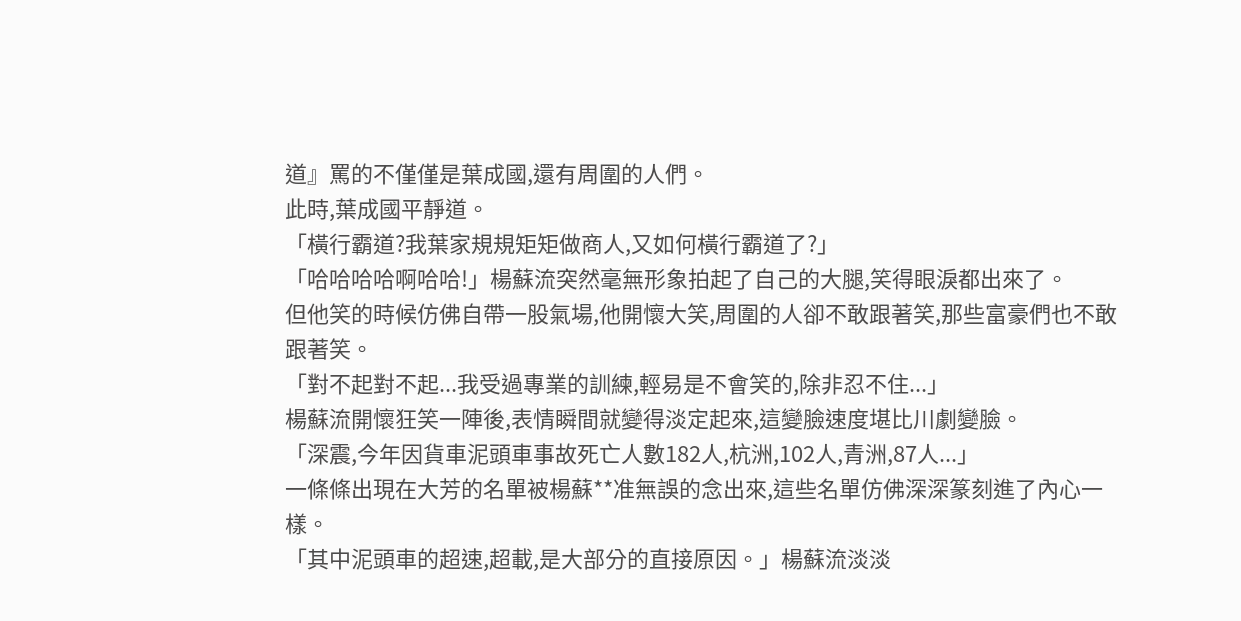道』罵的不僅僅是葉成國,還有周圍的人們。
此時,葉成國平靜道。
「橫行霸道?我葉家規規矩矩做商人,又如何橫行霸道了?」
「哈哈哈哈啊哈哈!」楊蘇流突然毫無形象拍起了自己的大腿,笑得眼淚都出來了。
但他笑的時候仿佛自帶一股氣場,他開懷大笑,周圍的人卻不敢跟著笑,那些富豪們也不敢跟著笑。
「對不起對不起...我受過專業的訓練,輕易是不會笑的,除非忍不住...」
楊蘇流開懷狂笑一陣後,表情瞬間就變得淡定起來,這變臉速度堪比川劇變臉。
「深震,今年因貨車泥頭車事故死亡人數182人,杭洲,102人,青洲,87人...」
一條條出現在大芳的名單被楊蘇**准無誤的念出來,這些名單仿佛深深篆刻進了內心一樣。
「其中泥頭車的超速,超載,是大部分的直接原因。」楊蘇流淡淡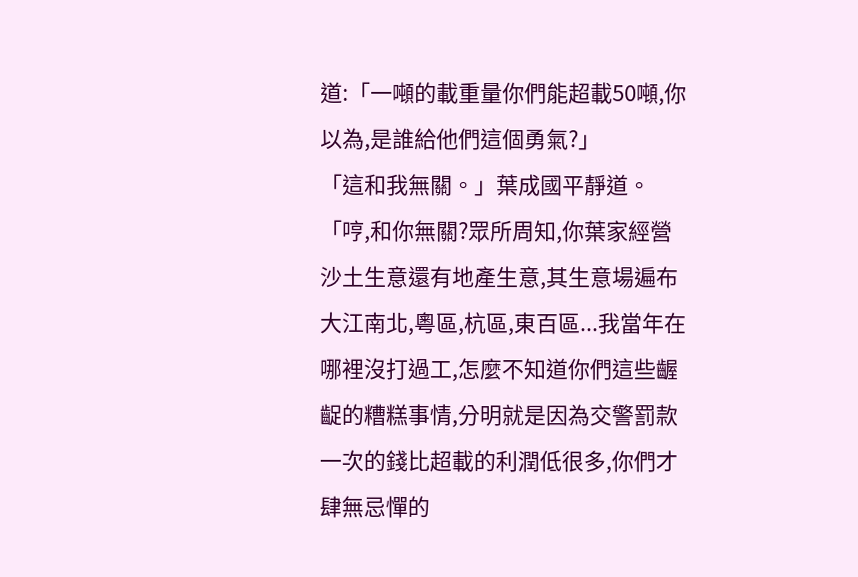道:「一噸的載重量你們能超載50噸,你以為,是誰給他們這個勇氣?」
「這和我無關。」葉成國平靜道。
「哼,和你無關?眾所周知,你葉家經營沙土生意還有地產生意,其生意場遍布大江南北,粵區,杭區,東百區...我當年在哪裡沒打過工,怎麼不知道你們這些齷齪的糟糕事情,分明就是因為交警罰款一次的錢比超載的利潤低很多,你們才肆無忌憚的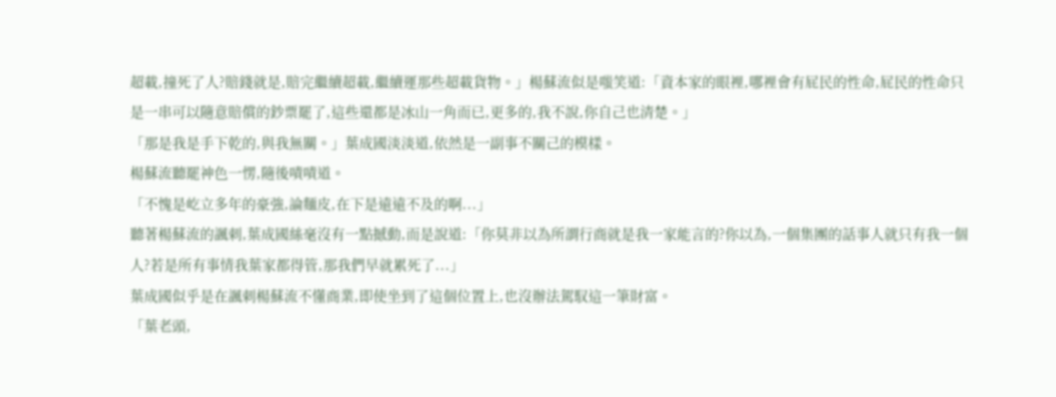超載,撞死了人?賠錢就是,賠完繼續超載,繼續運那些超載貨物。」楊蘇流似是嗤笑道:「資本家的眼裡,哪裡會有屁民的性命,屁民的性命只是一串可以隨意賠償的鈔票罷了,這些還都是冰山一角而已,更多的,我不說,你自己也清楚。」
「那是我是手下乾的,與我無關。」葉成國淡淡道,依然是一副事不關己的模樣。
楊蘇流聽罷神色一愣,隨後嘖嘖道。
「不愧是屹立多年的豪強,論麵皮,在下是遠遠不及的啊...」
聽著楊蘇流的諷刺,葉成國絲毫沒有一點撼動,而是說道:「你莫非以為所謂行商就是我一家能言的?你以為,一個集團的話事人就只有我一個人?若是所有事情我葉家都得管,那我們早就累死了...」
葉成國似乎是在諷刺楊蘇流不懂商業,即使坐到了這個位置上,也沒辦法駕馭這一筆財富。
「葉老頭,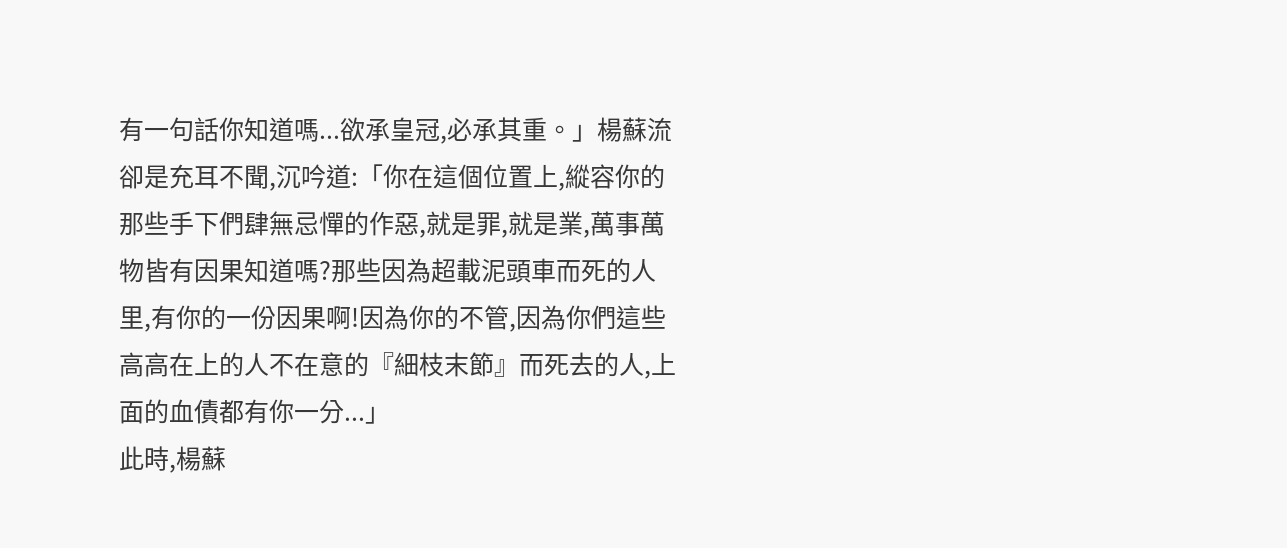有一句話你知道嗎...欲承皇冠,必承其重。」楊蘇流卻是充耳不聞,沉吟道:「你在這個位置上,縱容你的那些手下們肆無忌憚的作惡,就是罪,就是業,萬事萬物皆有因果知道嗎?那些因為超載泥頭車而死的人里,有你的一份因果啊!因為你的不管,因為你們這些高高在上的人不在意的『細枝末節』而死去的人,上面的血債都有你一分...」
此時,楊蘇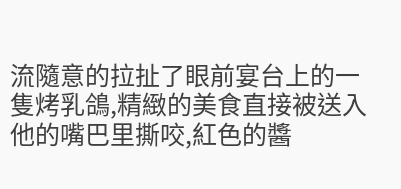流隨意的拉扯了眼前宴台上的一隻烤乳鴿,精緻的美食直接被送入他的嘴巴里撕咬,紅色的醬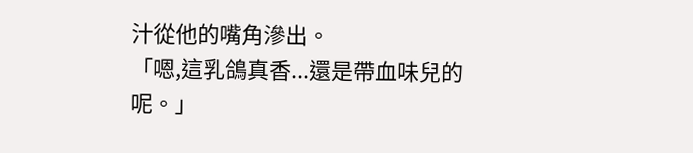汁從他的嘴角滲出。
「嗯,這乳鴿真香...還是帶血味兒的呢。」